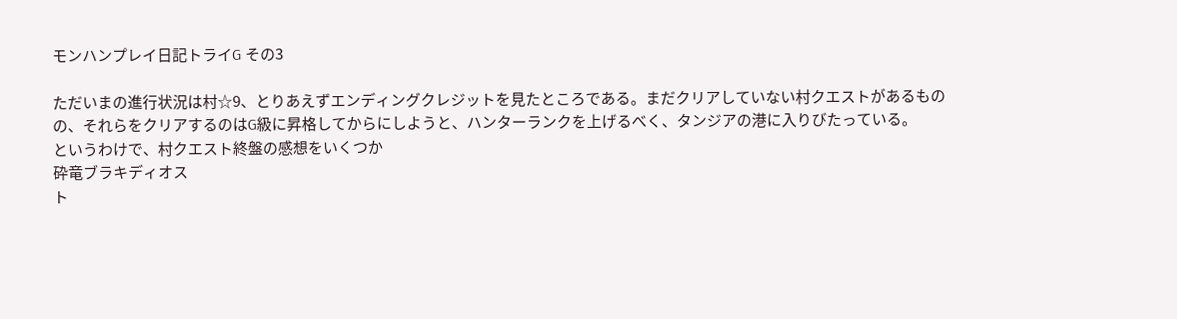モンハンプレイ日記トライG その3

ただいまの進行状況は村☆9、とりあえずエンディングクレジットを見たところである。まだクリアしていない村クエストがあるものの、それらをクリアするのはG級に昇格してからにしようと、ハンターランクを上げるべく、タンジアの港に入りびたっている。
というわけで、村クエスト終盤の感想をいくつか
砕竜ブラキディオス
ト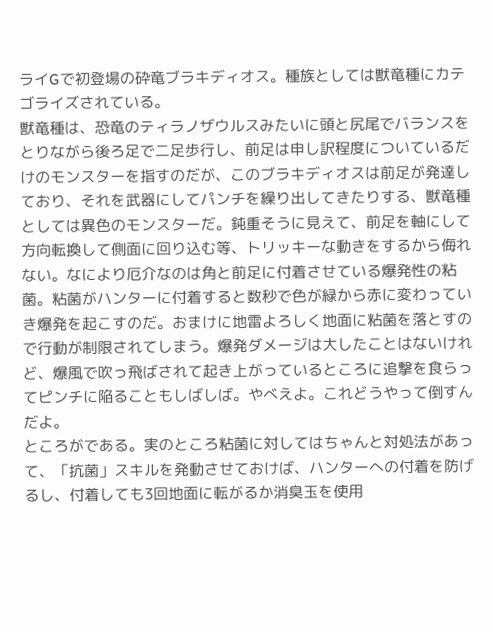ライGで初登場の砕竜ブラキディオス。種族としては獣竜種にカテゴライズされている。
獣竜種は、恐竜のティラノザウルスみたいに頭と尻尾でバランスをとりながら後ろ足で二足歩行し、前足は申し訳程度についているだけのモンスターを指すのだが、このブラキディオスは前足が発達しており、それを武器にしてパンチを繰り出してきたりする、獣竜種としては異色のモンスターだ。鈍重そうに見えて、前足を軸にして方向転換して側面に回り込む等、トリッキーな動きをするから侮れない。なにより厄介なのは角と前足に付着させている爆発性の粘菌。粘菌がハンターに付着すると数秒で色が緑から赤に変わっていき爆発を起こすのだ。おまけに地雷よろしく地面に粘菌を落とすので行動が制限されてしまう。爆発ダメージは大したことはないけれど、爆風で吹っ飛ばされて起き上がっているところに追撃を食らってピンチに陥ることもしばしば。やべえよ。これどうやって倒すんだよ。
ところがである。実のところ粘菌に対してはちゃんと対処法があって、「抗菌」スキルを発動させておけば、ハンターへの付着を防げるし、付着しても3回地面に転がるか消臭玉を使用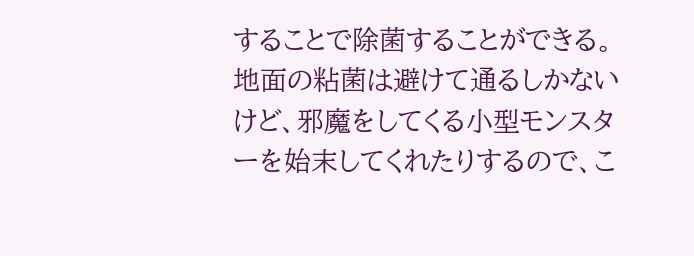することで除菌することができる。地面の粘菌は避けて通るしかないけど、邪魔をしてくる小型モンスターを始末してくれたりするので、こ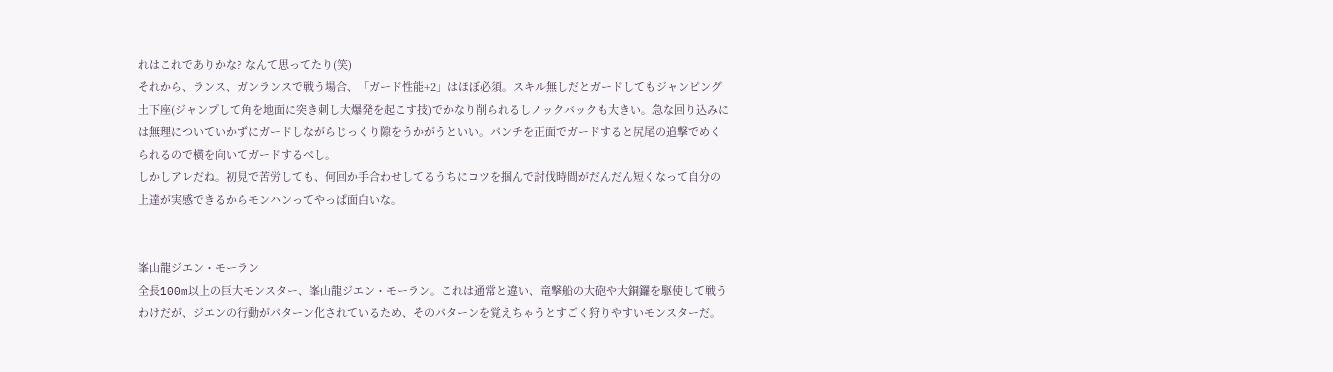れはこれでありかな? なんて思ってたり(笑)
それから、ランス、ガンランスで戦う場合、「ガード性能+2」はほぼ必須。スキル無しだとガードしてもジャンピング土下座(ジャンプして角を地面に突き刺し大爆発を起こす技)でかなり削られるしノックバックも大きい。急な回り込みには無理についていかずにガードしながらじっくり隙をうかがうといい。パンチを正面でガードすると尻尾の追撃でめくられるので横を向いてガードするべし。
しかしアレだね。初見で苦労しても、何回か手合わせしてるうちにコツを掴んで討伐時間がだんだん短くなって自分の上達が実感できるからモンハンってやっぱ面白いな。


峯山龍ジエン・モーラン
全長100m以上の巨大モンスター、峯山龍ジエン・モーラン。これは通常と違い、竜撃船の大砲や大銅鑼を駆使して戦うわけだが、ジエンの行動がパターン化されているため、そのパターンを覚えちゃうとすごく狩りやすいモンスターだ。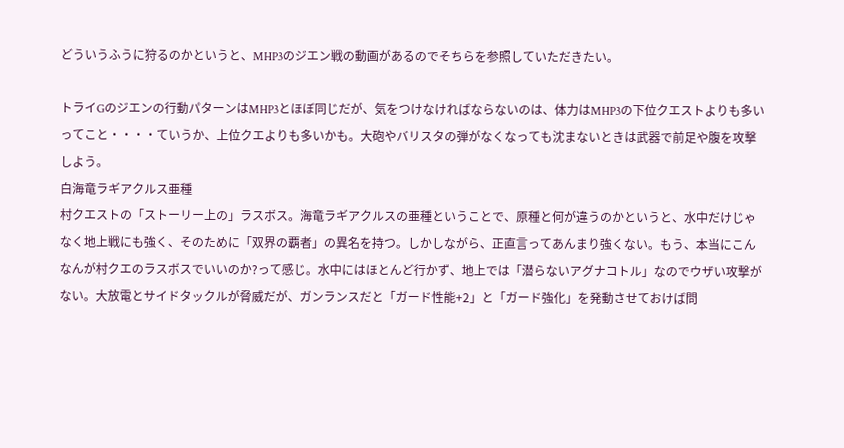どういうふうに狩るのかというと、MHP3のジエン戦の動画があるのでそちらを参照していただきたい。

トライGのジエンの行動パターンはMHP3とほぼ同じだが、気をつけなければならないのは、体力はMHP3の下位クエストよりも多いってこと・・・・ていうか、上位クエよりも多いかも。大砲やバリスタの弾がなくなっても沈まないときは武器で前足や腹を攻撃しよう。
白海竜ラギアクルス亜種
村クエストの「ストーリー上の」ラスボス。海竜ラギアクルスの亜種ということで、原種と何が違うのかというと、水中だけじゃなく地上戦にも強く、そのために「双界の覇者」の異名を持つ。しかしながら、正直言ってあんまり強くない。もう、本当にこんなんが村クエのラスボスでいいのか?って感じ。水中にはほとんど行かず、地上では「潜らないアグナコトル」なのでウザい攻撃がない。大放電とサイドタックルが脅威だが、ガンランスだと「ガード性能+2」と「ガード強化」を発動させておけば問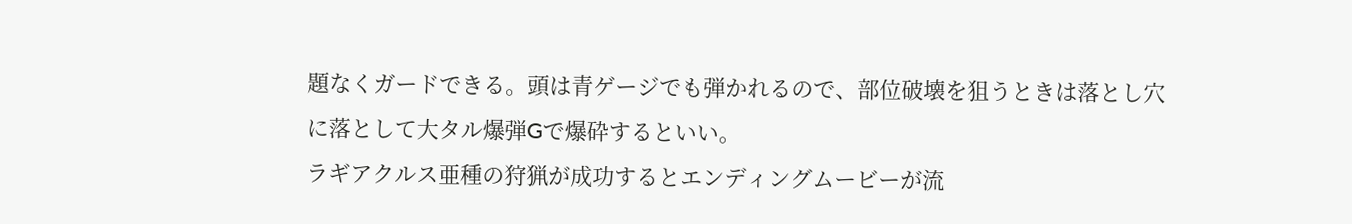題なくガードできる。頭は青ゲージでも弾かれるので、部位破壊を狙うときは落とし穴に落として大タル爆弾Gで爆砕するといい。
ラギアクルス亜種の狩猟が成功するとエンディングムービーが流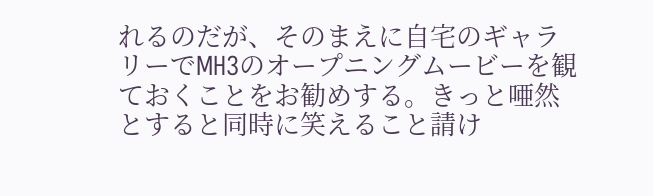れるのだが、そのまえに自宅のギャラリーでMH3のオープニングムービーを観ておくことをお勧めする。きっと唖然とすると同時に笑えること請け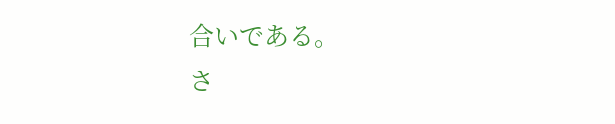合いである。
さ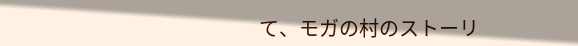て、モガの村のストーリ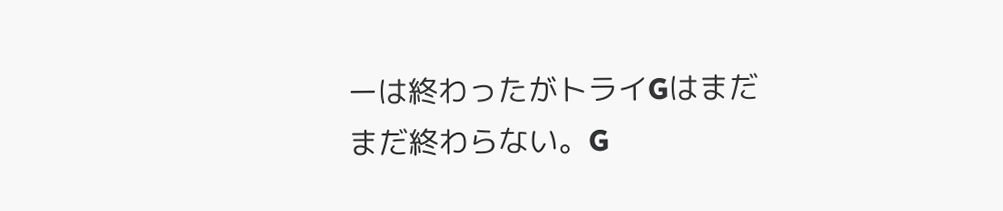ーは終わったがトライGはまだまだ終わらない。G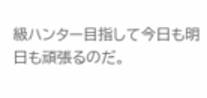級ハンター目指して今日も明日も頑張るのだ。